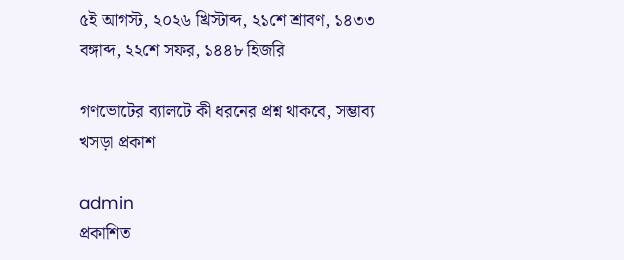৫ই আগস্ট, ২০২৬ খ্রিস্টাব্দ, ২১শে শ্রাবণ, ১৪৩৩ বঙ্গাব্দ, ২২শে সফর, ১৪৪৮ হিজরি

গণভোটের ব্যালটে কী ধরনের প্রশ্ন থাকবে, সম্ভাব্য খসড়া প্রকাশ

admin
প্রকাশিত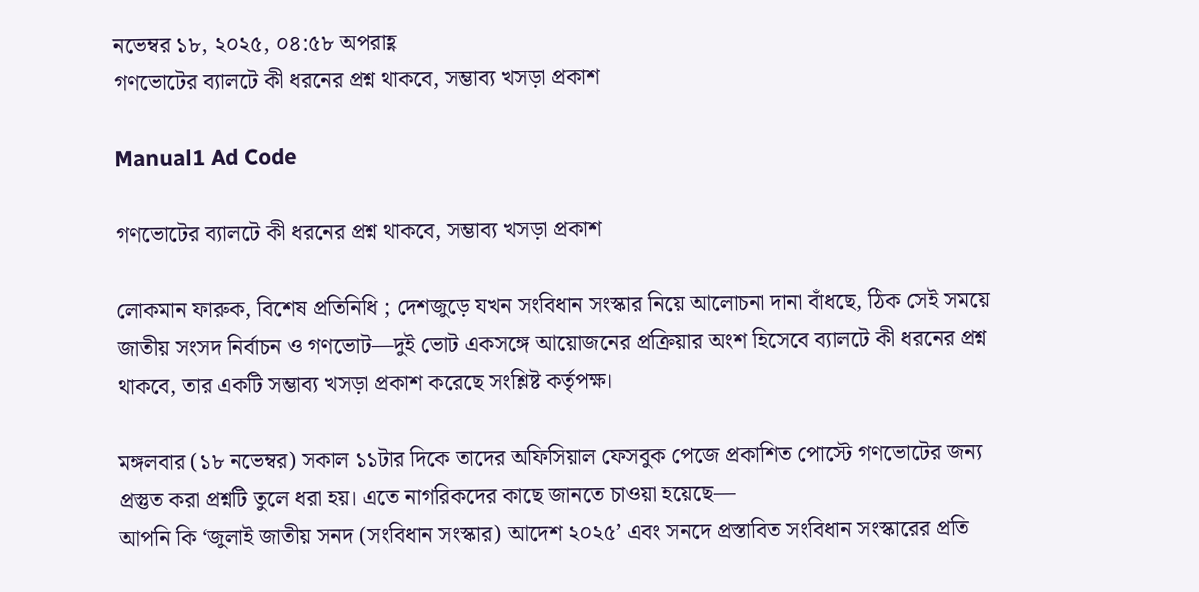নভেম্বর ১৮, ২০২৫, ০৪:৫৮ অপরাহ্ণ
গণভোটের ব্যালটে কী ধরনের প্রশ্ন থাকবে, সম্ভাব্য খসড়া প্রকাশ

Manual1 Ad Code

গণভোটের ব্যালটে কী ধরনের প্রশ্ন থাকবে, সম্ভাব্য খসড়া প্রকাশ

লোকমান ফারুক, বিশেষ প্রতিনিধি ; দেশজুড়ে যখন সংবিধান সংস্কার নিয়ে আলোচনা দানা বাঁধছে, ঠিক সেই সময়ে জাতীয় সংসদ নির্বাচন ও গণভোট—দুই ভোট একসঙ্গে আয়োজনের প্রক্রিয়ার অংশ হিসেবে ব্যালটে কী ধরনের প্রশ্ন থাকবে, তার একটি সম্ভাব্য খসড়া প্রকাশ করেছে সংশ্লিষ্ট কর্তৃপক্ষ।

মঙ্গলবার (১৮ নভেম্বর) সকাল ১১টার দিকে তাদের অফিসিয়াল ফেসবুক পেজে প্রকাশিত পোস্টে গণভোটের জন্য প্রস্তুত করা প্রশ্নটি তুলে ধরা হয়। এতে নাগরিকদের কাছে জানতে চাওয়া হয়েছে—
আপনি কি ‘জুলাই জাতীয় সনদ (সংবিধান সংস্কার) আদেশ ২০২৫’ এবং সনদে প্রস্তাবিত সংবিধান সংস্কারের প্রতি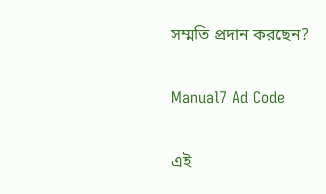সম্মতি প্রদান করছেন?

Manual7 Ad Code

এই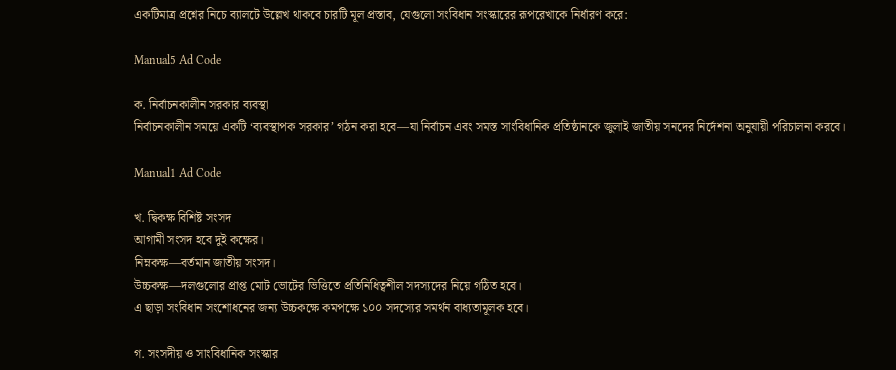একটিমাত্র প্রশ্নের নিচে ব্যালটে উল্লেখ থাকবে চারটি মূল প্রস্তাব, যেগুলো সংবিধান সংস্কারের রূপরেখাকে নির্ধারণ করে:

Manual5 Ad Code

ক. নির্বাচনকালীন সরকার ব্যবস্থা
নির্বাচনকালীন সময়ে একটি ‘ব্যবস্থাপক সরকার’ গঠন করা হবে—যা নির্বাচন এবং সমস্ত সাংবিধানিক প্রতিষ্ঠানকে জুলাই জাতীয় সনদের নির্দেশনা অনুযায়ী পরিচালনা করবে।

Manual1 Ad Code

খ. দ্বিকক্ষ বিশিষ্ট সংসদ
আগামী সংসদ হবে দুই কক্ষের।
নিম্নকক্ষ—বর্তমান জাতীয় সংসদ।
উচ্চকক্ষ—দলগুলোর প্রাপ্ত মোট ভোটের ভিত্তিতে প্রতিনিধিত্বশীল সদস্যদের নিয়ে গঠিত হবে।
এ ছাড়া সংবিধান সংশোধনের জন্য উচ্চকক্ষে কমপক্ষে ১০০ সদস্যের সমর্থন বাধ্যতামূলক হবে।

গ. সংসদীয় ও সাংবিধানিক সংস্কার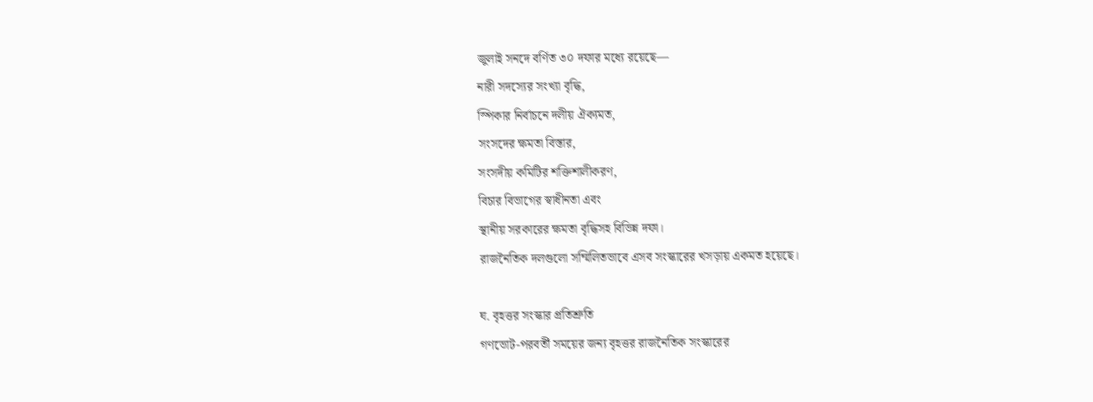জুলাই সনদে বর্ণিত ৩০ দফার মধ্যে রয়েছে—
নারী সদস্যের সংখ্যা বৃদ্ধি,
স্পিকার নির্বাচনে দলীয় ঐক্যমত,
সংসদের ক্ষমতা বিস্তার,
সংসদীয় কমিটির শক্তিশালীকরণ,
বিচার বিভাগের স্বাধীনতা এবং
স্থানীয় সরকারের ক্ষমতা বৃদ্ধিসহ বিভিন্ন দফা।
রাজনৈতিক দলগুলো সম্মিলিতভাবে এসব সংস্কারের খসড়ায় একমত হয়েছে।

ঘ. বৃহত্তর সংস্কার প্রতিশ্রুতি
গণভোট-পরবর্তী সময়ের জন্য বৃহত্তর রাজনৈতিক সংস্কারের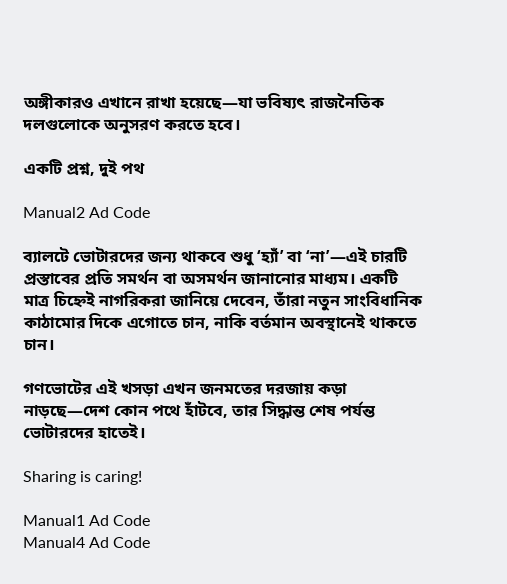অঙ্গীকারও এখানে রাখা হয়েছে—যা ভবিষ্যৎ রাজনৈতিক দলগুলোকে অনুসরণ করতে হবে।

একটি প্রশ্ন, দুই পথ

Manual2 Ad Code

ব্যালটে ভোটারদের জন্য থাকবে শুধু ‘হ্যাঁ’ বা ‘না’—এই চারটি প্রস্তাবের প্রতি সমর্থন বা অসমর্থন জানানোর মাধ্যম। একটি মাত্র চিহ্নেই নাগরিকরা জানিয়ে দেবেন, তাঁরা নতুন সাংবিধানিক কাঠামোর দিকে এগোতে চান, নাকি বর্তমান অবস্থানেই থাকতে চান।

গণভোটের এই খসড়া এখন জনমতের দরজায় কড়া নাড়ছে—দেশ কোন পথে হাঁটবে, তার সিদ্ধান্ত শেষ পর্যন্ত ভোটারদের হাতেই।

Sharing is caring!

Manual1 Ad Code
Manual4 Ad Code